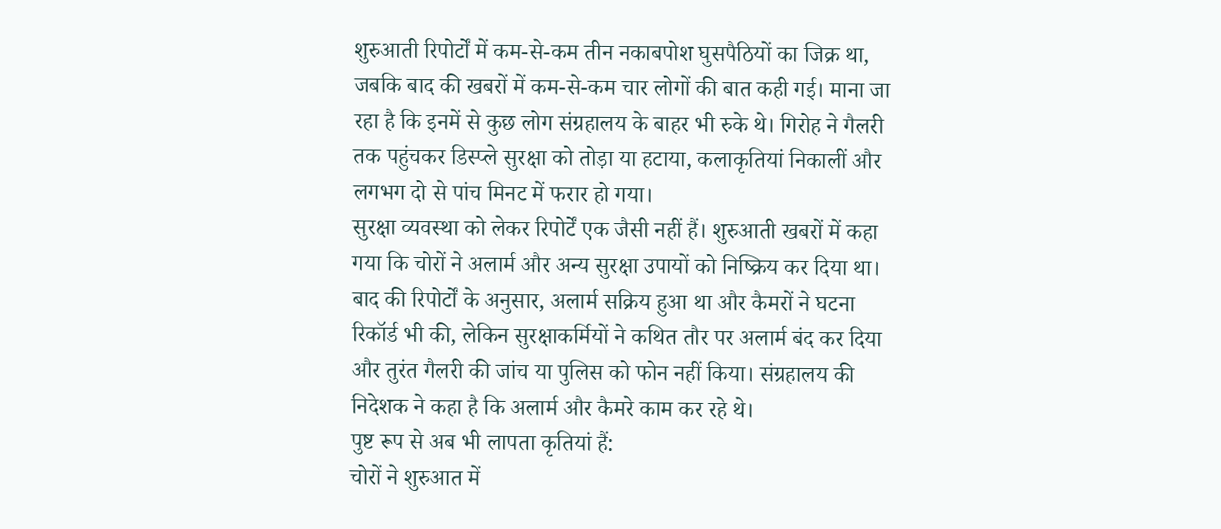शुरुआती रिपोर्टों में कम-से-कम तीन नकाबपोश घुसपैठियों का जिक्र था, जबकि बाद की खबरों में कम-से-कम चार लोगों की बात कही गई। माना जा रहा है कि इनमें से कुछ लोग संग्रहालय के बाहर भी रुके थे। गिरोह ने गैलरी तक पहुंचकर डिस्प्ले सुरक्षा को तोड़ा या हटाया, कलाकृतियां निकालीं और लगभग दो से पांच मिनट में फरार हो गया।
सुरक्षा व्यवस्था को लेकर रिपोर्टें एक जैसी नहीं हैं। शुरुआती खबरों में कहा गया कि चोरों ने अलार्म और अन्य सुरक्षा उपायों को निष्क्रिय कर दिया था। बाद की रिपोर्टों के अनुसार, अलार्म सक्रिय हुआ था और कैमरों ने घटना रिकॉर्ड भी की, लेकिन सुरक्षाकर्मियों ने कथित तौर पर अलार्म बंद कर दिया और तुरंत गैलरी की जांच या पुलिस को फोन नहीं किया। संग्रहालय की निदेशक ने कहा है कि अलार्म और कैमरे काम कर रहे थे।
पुष्ट रूप से अब भी लापता कृतियां हैं:
चोरों ने शुरुआत में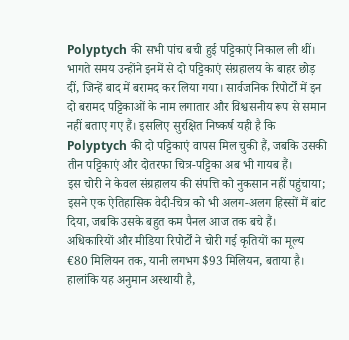Polyptych की सभी पांच बची हुई पट्टिकाएं निकाल ली थीं। भागते समय उन्होंने इनमें से दो पट्टिकाएं संग्रहालय के बाहर छोड़ दीं, जिन्हें बाद में बरामद कर लिया गया। सार्वजनिक रिपोर्टों में इन दो बरामद पट्टिकाओं के नाम लगातार और विश्वसनीय रूप से समान नहीं बताए गए हैं। इसलिए सुरक्षित निष्कर्ष यही है कि Polyptych की दो पट्टिकाएं वापस मिल चुकी हैं, जबकि उसकी तीन पट्टिकाएं और दोतरफा चित्र-पट्टिका अब भी गायब हैं।
इस चोरी ने केवल संग्रहालय की संपत्ति को नुकसान नहीं पहुंचाया; इसने एक ऐतिहासिक वेदी-चित्र को भी अलग-अलग हिस्सों में बांट दिया, जबकि उसके बहुत कम पैनल आज तक बचे हैं।
अधिकारियों और मीडिया रिपोर्टों ने चोरी गई कृतियों का मूल्य €80 मिलियन तक, यानी लगभग $93 मिलियन, बताया है। हालांकि यह अनुमान अस्थायी है,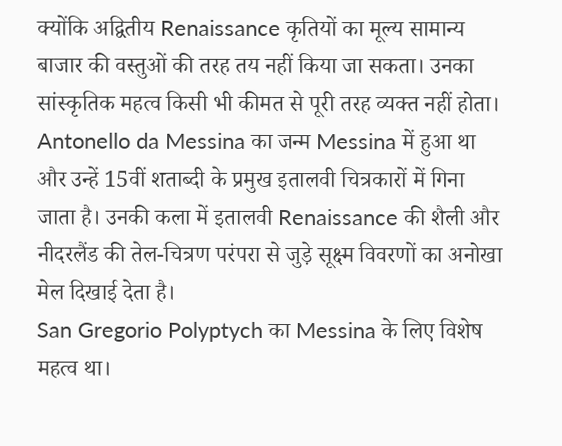क्योंकि अद्वितीय Renaissance कृतियों का मूल्य सामान्य बाजार की वस्तुओं की तरह तय नहीं किया जा सकता। उनका सांस्कृतिक महत्व किसी भी कीमत से पूरी तरह व्यक्त नहीं होता।
Antonello da Messina का जन्म Messina में हुआ था और उन्हें 15वीं शताब्दी के प्रमुख इतालवी चित्रकारों में गिना जाता है। उनकी कला में इतालवी Renaissance की शैली और नीदरलैंड की तेल-चित्रण परंपरा से जुड़े सूक्ष्म विवरणों का अनोखा मेल दिखाई देता है।
San Gregorio Polyptych का Messina के लिए विशेष महत्व था।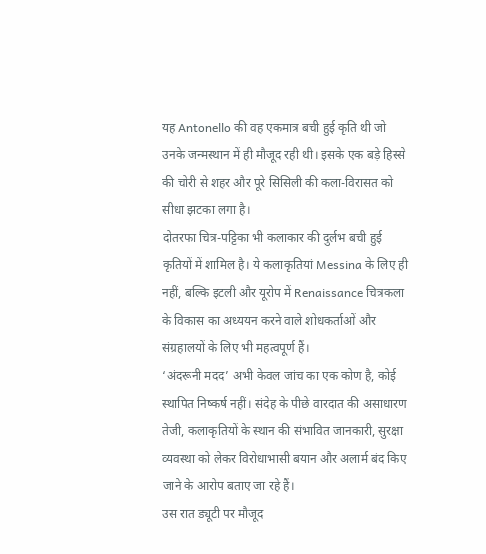यह Antonello की वह एकमात्र बची हुई कृति थी जो उनके जन्मस्थान में ही मौजूद रही थी। इसके एक बड़े हिस्से की चोरी से शहर और पूरे सिसिली की कला-विरासत को सीधा झटका लगा है।
दोतरफा चित्र-पट्टिका भी कलाकार की दुर्लभ बची हुई कृतियों में शामिल है। ये कलाकृतियां Messina के लिए ही नहीं, बल्कि इटली और यूरोप में Renaissance चित्रकला के विकास का अध्ययन करने वाले शोधकर्ताओं और संग्रहालयों के लिए भी महत्वपूर्ण हैं।
‘अंदरूनी मदद’ अभी केवल जांच का एक कोण है, कोई स्थापित निष्कर्ष नहीं। संदेह के पीछे वारदात की असाधारण तेजी, कलाकृतियों के स्थान की संभावित जानकारी, सुरक्षा व्यवस्था को लेकर विरोधाभासी बयान और अलार्म बंद किए जाने के आरोप बताए जा रहे हैं।
उस रात ड्यूटी पर मौजूद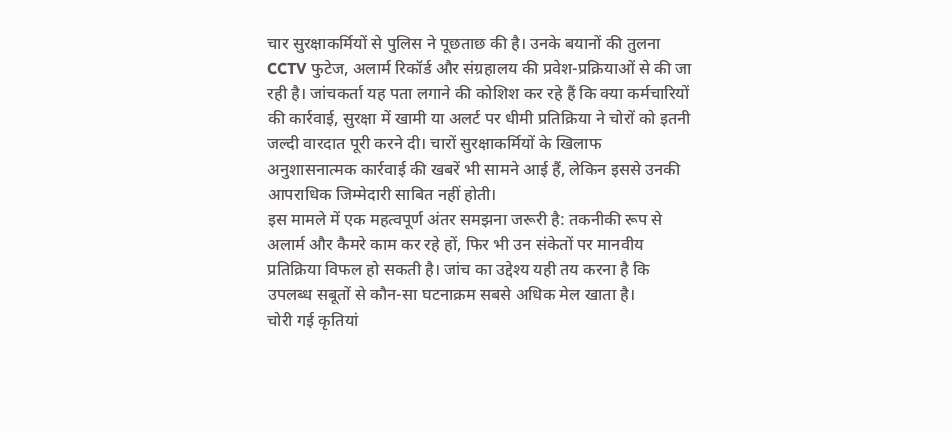चार सुरक्षाकर्मियों से पुलिस ने पूछताछ की है। उनके बयानों की तुलना CCTV फुटेज, अलार्म रिकॉर्ड और संग्रहालय की प्रवेश-प्रक्रियाओं से की जा रही है। जांचकर्ता यह पता लगाने की कोशिश कर रहे हैं कि क्या कर्मचारियों की कार्रवाई, सुरक्षा में खामी या अलर्ट पर धीमी प्रतिक्रिया ने चोरों को इतनी जल्दी वारदात पूरी करने दी। चारों सुरक्षाकर्मियों के खिलाफ अनुशासनात्मक कार्रवाई की खबरें भी सामने आई हैं, लेकिन इससे उनकी आपराधिक जिम्मेदारी साबित नहीं होती।
इस मामले में एक महत्वपूर्ण अंतर समझना जरूरी है: तकनीकी रूप से अलार्म और कैमरे काम कर रहे हों, फिर भी उन संकेतों पर मानवीय प्रतिक्रिया विफल हो सकती है। जांच का उद्देश्य यही तय करना है कि उपलब्ध सबूतों से कौन-सा घटनाक्रम सबसे अधिक मेल खाता है।
चोरी गई कृतियां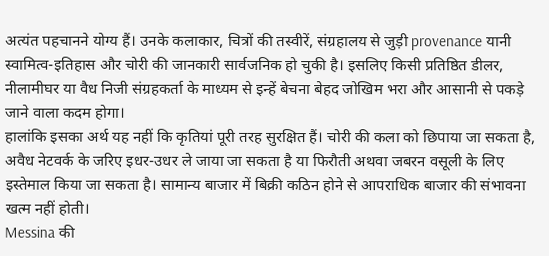अत्यंत पहचानने योग्य हैं। उनके कलाकार, चित्रों की तस्वीरें, संग्रहालय से जुड़ी provenance यानी स्वामित्व-इतिहास और चोरी की जानकारी सार्वजनिक हो चुकी है। इसलिए किसी प्रतिष्ठित डीलर, नीलामीघर या वैध निजी संग्रहकर्ता के माध्यम से इन्हें बेचना बेहद जोखिम भरा और आसानी से पकड़े जाने वाला कदम होगा।
हालांकि इसका अर्थ यह नहीं कि कृतियां पूरी तरह सुरक्षित हैं। चोरी की कला को छिपाया जा सकता है, अवैध नेटवर्क के जरिए इधर-उधर ले जाया जा सकता है या फिरौती अथवा जबरन वसूली के लिए इस्तेमाल किया जा सकता है। सामान्य बाजार में बिक्री कठिन होने से आपराधिक बाजार की संभावना खत्म नहीं होती।
Messina की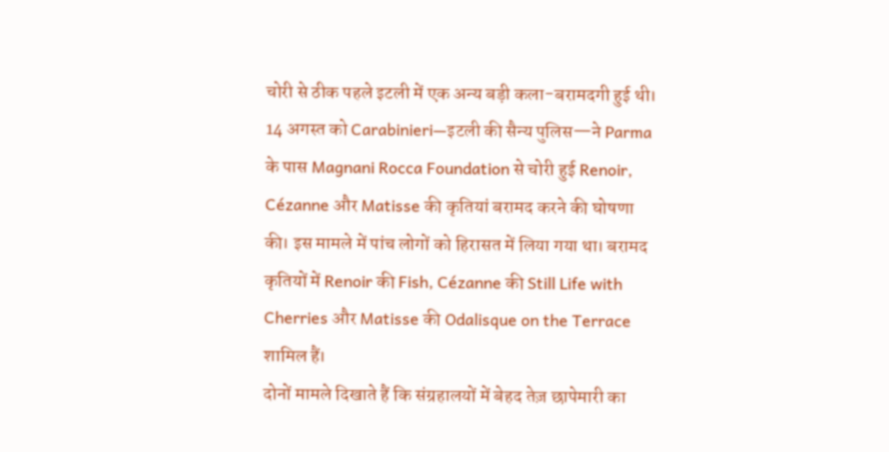चोरी से ठीक पहले इटली में एक अन्य बड़ी कला-बरामदगी हुई थी। 14 अगस्त को Carabinieri—इटली की सैन्य पुलिस—ने Parma के पास Magnani Rocca Foundation से चोरी हुई Renoir, Cézanne और Matisse की कृतियां बरामद करने की घोषणा की। इस मामले में पांच लोगों को हिरासत में लिया गया था। बरामद कृतियों में Renoir की Fish, Cézanne की Still Life with Cherries और Matisse की Odalisque on the Terrace शामिल हैं।
दोनों मामले दिखाते हैं कि संग्रहालयों में बेहद तेज़ छापेमारी का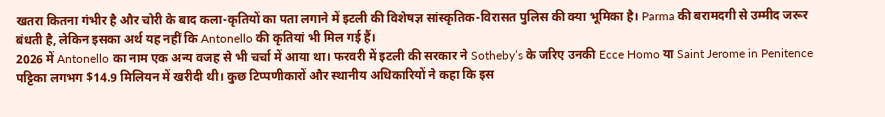खतरा कितना गंभीर है और चोरी के बाद कला-कृतियों का पता लगाने में इटली की विशेषज्ञ सांस्कृतिक-विरासत पुलिस की क्या भूमिका है। Parma की बरामदगी से उम्मीद जरूर बंधती है, लेकिन इसका अर्थ यह नहीं कि Antonello की कृतियां भी मिल गई हैं।
2026 में Antonello का नाम एक अन्य वजह से भी चर्चा में आया था। फरवरी में इटली की सरकार ने Sotheby’s के जरिए उनकी Ecce Homo या Saint Jerome in Penitence पट्टिका लगभग $14.9 मिलियन में खरीदी थी। कुछ टिप्पणीकारों और स्थानीय अधिकारियों ने कहा कि इस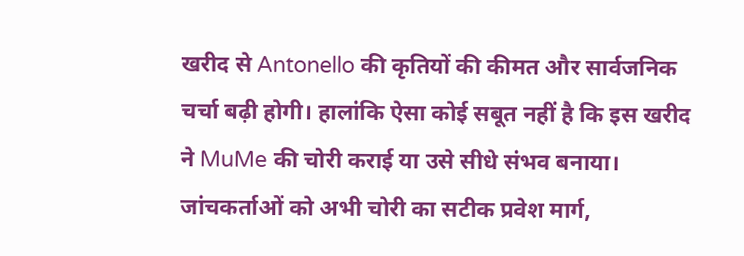खरीद से Antonello की कृतियों की कीमत और सार्वजनिक चर्चा बढ़ी होगी। हालांकि ऐसा कोई सबूत नहीं है कि इस खरीद ने MuMe की चोरी कराई या उसे सीधे संभव बनाया।
जांचकर्ताओं को अभी चोरी का सटीक प्रवेश मार्ग,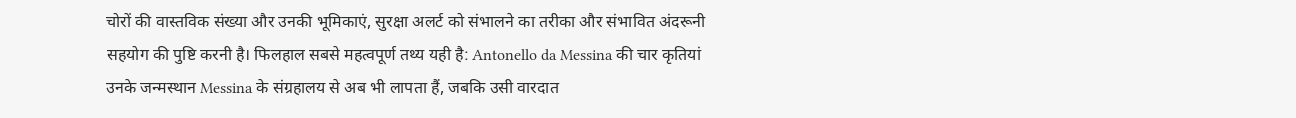चोरों की वास्तविक संख्या और उनकी भूमिकाएं, सुरक्षा अलर्ट को संभालने का तरीका और संभावित अंदरूनी सहयोग की पुष्टि करनी है। फिलहाल सबसे महत्वपूर्ण तथ्य यही है: Antonello da Messina की चार कृतियां उनके जन्मस्थान Messina के संग्रहालय से अब भी लापता हैं, जबकि उसी वारदात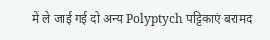में ले जाई गई दो अन्य Polyptych पट्टिकाएं बरामद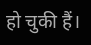हो चुकी हैं।